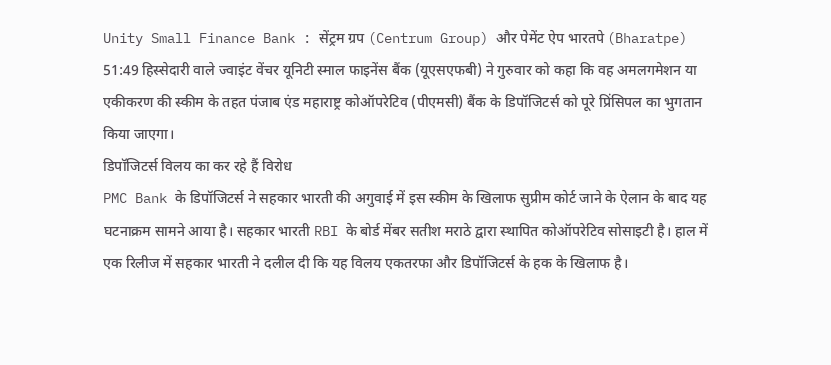Unity Small Finance Bank : सेंट्रम ग्रप (Centrum Group) और पेमेंट ऐप भारतपे (Bharatpe) 51:49 हिस्सेदारी वाले ज्वाइंट वेंचर यूनिटी स्माल फाइनेंस बैंक (यूएसएफबी) ने गुरुवार को कहा कि वह अमलगमेशन या एकीकरण की स्कीम के तहत पंजाब एंड महाराष्ट्र कोऑपरेटिव (पीएमसी) बैंक के डिपॉजिटर्स को पूरे प्रिंसिपल का भुगतान किया जाएगा।
डिपॉजिटर्स विलय का कर रहे हैं विरोध
PMC Bank के डिपॉजिटर्स ने सहकार भारती की अगुवाई में इस स्कीम के खिलाफ सुप्रीम कोर्ट जाने के ऐलान के बाद यह घटनाक्रम सामने आया है। सहकार भारती RBI के बोर्ड मेंबर सतीश मराठे द्वारा स्थापित कोऑपरेटिव सोसाइटी है। हाल में एक रिलीज में सहकार भारती ने दलील दी कि यह विलय एकतरफा और डिपॉजिटर्स के हक के खिलाफ है।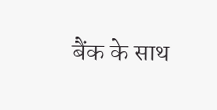बैंक के साथ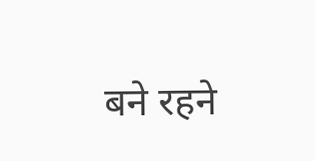बने रहने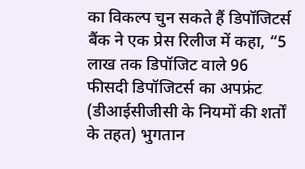का विकल्प चुन सकते हैं डिपॉजिटर्स
बैंक ने एक प्रेस रिलीज में कहा, “5 लाख तक डिपॉजिट वाले 96 फीसदी डिपॉजिटर्स का अपफ्रंट (डीआईसीजीसी के नियमों की शर्तों के तहत) भुगतान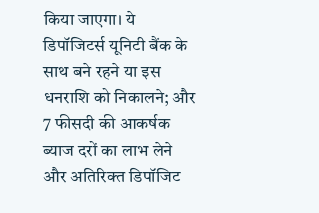किया जाएगा। ये डिपॉजिटर्स यूनिटी बैंक के साथ बने रहने या इस धनराशि को निकालने; और 7 फीसदी की आकर्षक ब्याज दरों का लाभ लेने और अतिरिक्त डिपॉजिट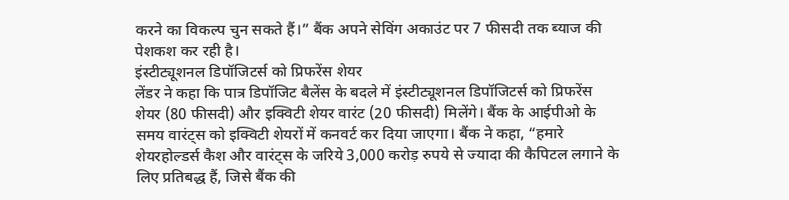करने का विकल्प चुन सकते हैं।” बैंक अपने सेविंग अकाउंट पर 7 फीसदी तक ब्याज की पेशकश कर रही है।
इंस्टीट्यूशनल डिपॉजिटर्स को प्रिफरेंस शेयर
लेंडर ने कहा कि पात्र डिपॉजिट बैलेंस के बदले में इंस्टीट्यूशनल डिपॉजिटर्स को प्रिफरेंस शेयर (80 फीसदी) और इक्विटी शेयर वारंट (20 फीसदी) मिलेंगे। बैंक के आईपीओ के समय वारंट्स को इक्विटी शेयरों में कनवर्ट कर दिया जाएगा। बैंक ने कहा, “हमारे शेयरहोल्डर्स कैश और वारंट्स के जरिये 3,000 करोड़ रुपये से ज्यादा की कैपिटल लगाने के लिए प्रतिबद्ध हैं, जिसे बैंक की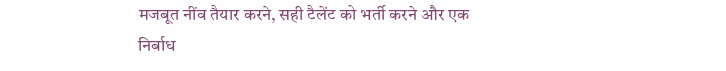मजबूत नींव तैयार करने, सही टैलेंट को भर्ती करने और एक निर्बाध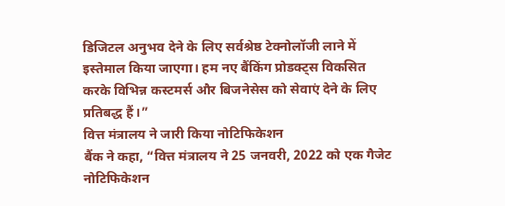डिजिटल अनुभव देने के लिए सर्वश्रेष्ठ टेक्नोलॉजी लाने में इस्तेमाल किया जाएगा। हम नए बैंकिंग प्रोडक्ट्स विकसित करके विभिन्न कस्टमर्स और बिजनेसेस को सेवाएं देने के लिए प्रतिबद्ध हैं।”
वित्त मंत्रालय ने जारी किया नोटिफिकेशन
बैंक ने कहा, “वित्त मंत्रालय ने 25 जनवरी, 2022 को एक गैजेट नोटिफिकेशन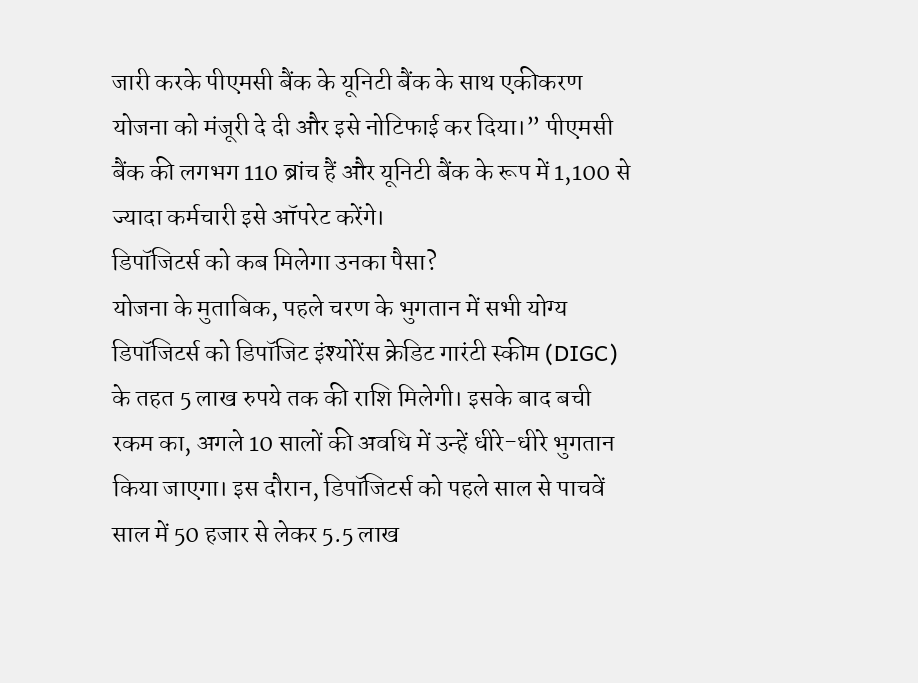जारी करके पीएमसी बैंक के यूनिटी बैंक के साथ एकीकरण योजना को मंजूरी दे दी और इसे नोटिफाई कर दिया।” पीएमसी बैंक की लगभग 110 ब्रांच हैं और यूनिटी बैंक के रूप में 1,100 से ज्यादा कर्मचारी इसे ऑपरेट करेंगे।
डिपॉजिटर्स को कब मिलेगा उनका पैसा?
योजना के मुताबिक, पहले चरण के भुगतान में सभी योग्य डिपॉजिटर्स को डिपॉजिट इंश्योरेंस क्रेडिट गारंटी स्कीम (DIGC) के तहत 5 लाख रुपये तक की राशि मिलेगी। इसके बाद बची रकम का, अगले 10 सालों की अवधि में उन्हें धीरे-धीरे भुगतान किया जाएगा। इस दौरान, डिपॉजिटर्स को पहले साल से पाचवें साल में 50 हजार से लेकर 5.5 लाख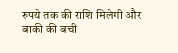रुपये तक की राशि मिलेगी और बाकी की बची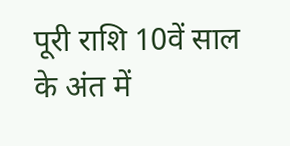पूरी राशि 10वें साल के अंत में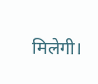मिलेगी।